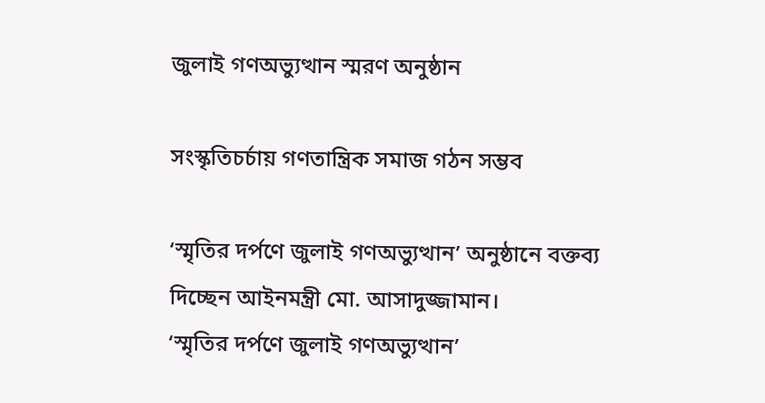জুলাই গণঅভ্যুত্থান স্মরণ অনুষ্ঠান

সংস্কৃতিচর্চায় গণতান্ত্রিক সমাজ গঠন সম্ভব

‘স্মৃতির দর্পণে জুলাই গণঅভ্যুত্থান’ অনুষ্ঠানে বক্তব্য দিচ্ছেন আইনমন্ত্রী মো. আসাদুজ্জামান।
‘স্মৃতির দর্পণে জুলাই গণঅভ্যুত্থান’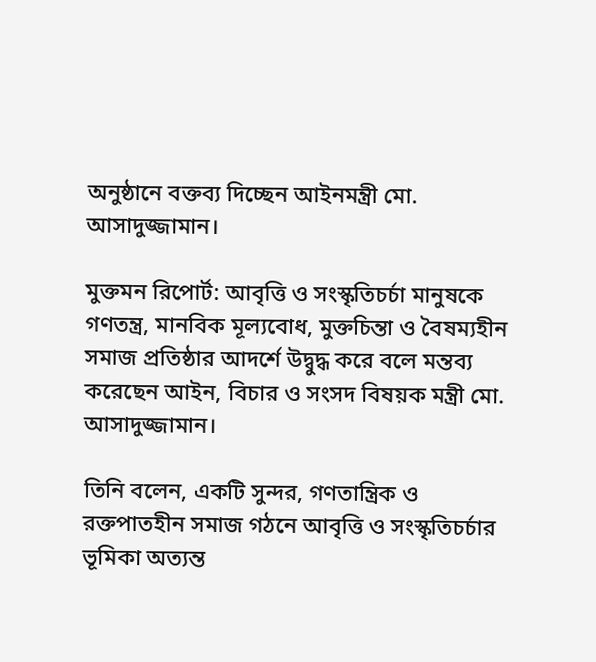অনুষ্ঠানে বক্তব্য দিচ্ছেন আইনমন্ত্রী মো. আসাদুজ্জামান।

মুক্তমন রিপোর্ট: আবৃত্তি ও সংস্কৃতিচর্চা মানুষকে গণতন্ত্র, মানবিক মূল্যবোধ, মুক্তচিন্তা ও বৈষম্যহীন সমাজ প্রতিষ্ঠার আদর্শে উদ্বুদ্ধ করে বলে মন্তব্য করেছেন আইন, বিচার ও সংসদ বিষয়ক মন্ত্রী মো. আসাদুজ্জামান।

তিনি বলেন, একটি সুন্দর, গণতান্ত্রিক ও রক্তপাতহীন সমাজ গঠনে আবৃত্তি ও সংস্কৃতিচর্চার ভূমিকা অত্যন্ত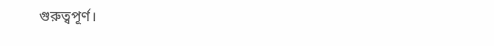গুরুত্বপূর্ণ।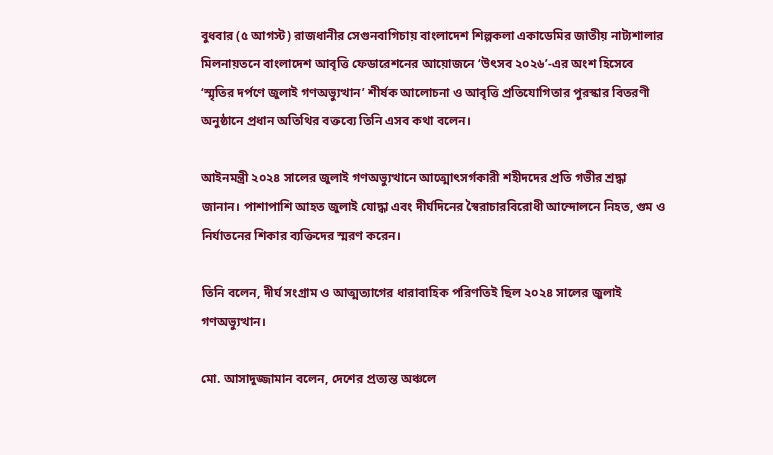বুধবার (৫ আগস্ট) রাজধানীর সেগুনবাগিচায় বাংলাদেশ শিল্পকলা একাডেমির জাতীয় নাট্যশালার মিলনায়তনে বাংলাদেশ আবৃত্তি ফেডারেশনের আয়োজনে ‘উৎসব ২০২৬’-এর অংশ হিসেবে ‘স্মৃতির দর্পণে জুলাই গণঅভ্যুত্থান’ শীর্ষক আলোচনা ও আবৃত্তি প্রতিযোগিতার পুরস্কার বিতরণী অনুষ্ঠানে প্রধান অতিথির বক্তব্যে তিনি এসব কথা বলেন।

আইনমন্ত্রী ২০২৪ সালের জুলাই গণঅভ্যুত্থানে আত্মোৎসর্গকারী শহীদদের প্রতি গভীর শ্রদ্ধা জানান। পাশাপাশি আহত জুলাই যোদ্ধা এবং দীর্ঘদিনের স্বৈরাচারবিরোধী আন্দোলনে নিহত, গুম ও নির্যাতনের শিকার ব্যক্তিদের স্মরণ করেন।

তিনি বলেন, দীর্ঘ সংগ্রাম ও আত্মত্যাগের ধারাবাহিক পরিণতিই ছিল ২০২৪ সালের জুলাই গণঅভ্যুত্থান।

মো. আসাদুজ্জামান বলেন, দেশের প্রত্যন্ত অঞ্চলে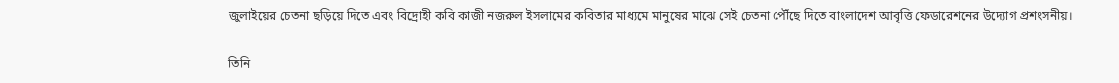জুলাইয়ের চেতনা ছড়িয়ে দিতে এবং বিদ্রোহী কবি কাজী নজরুল ইসলামের কবিতার মাধ্যমে মানুষের মাঝে সেই চেতনা পৌঁছে দিতে বাংলাদেশ আবৃত্তি ফেডারেশনের উদ্যোগ প্রশংসনীয়।

তিনি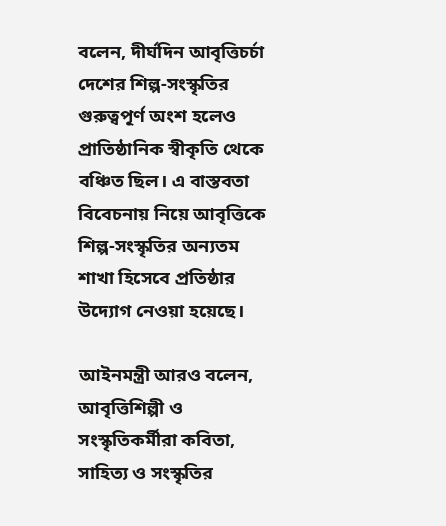বলেন, দীর্ঘদিন আবৃত্তিচর্চা দেশের শিল্প-সংস্কৃতির গুরুত্বপূর্ণ অংশ হলেও প্রাতিষ্ঠানিক স্বীকৃতি থেকে বঞ্চিত ছিল। এ বাস্তবতা বিবেচনায় নিয়ে আবৃত্তিকে শিল্প-সংস্কৃতির অন্যতম শাখা হিসেবে প্রতিষ্ঠার উদ্যোগ নেওয়া হয়েছে।

আইনমন্ত্রী আরও বলেন, আবৃত্তিশিল্পী ও সংস্কৃতিকর্মীরা কবিতা, সাহিত্য ও সংস্কৃতির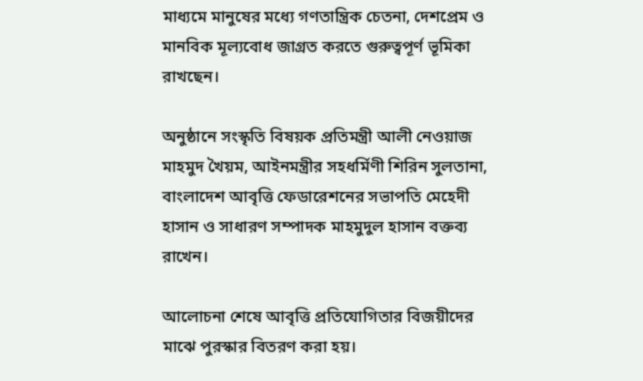মাধ্যমে মানুষের মধ্যে গণতান্ত্রিক চেতনা, দেশপ্রেম ও মানবিক মূল্যবোধ জাগ্রত করতে গুরুত্বপূর্ণ ভূমিকা রাখছেন।

অনুষ্ঠানে সংস্কৃতি বিষয়ক প্রতিমন্ত্রী আলী নেওয়াজ মাহমুদ খৈয়ম, আইনমন্ত্রীর সহধর্মিণী শিরিন সুলতানা, বাংলাদেশ আবৃত্তি ফেডারেশনের সভাপতি মেহেদী হাসান ও সাধারণ সম্পাদক মাহমুদুল হাসান বক্তব্য রাখেন।

আলোচনা শেষে আবৃত্তি প্রতিযোগিতার বিজয়ীদের মাঝে পুরস্কার বিতরণ করা হয়।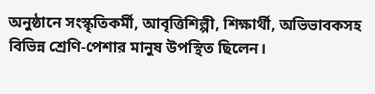অনুষ্ঠানে সংস্কৃতিকর্মী, আবৃত্তিশিল্পী, শিক্ষার্থী, অভিভাবকসহ বিভিন্ন শ্রেণি-পেশার মানুষ উপস্থিত ছিলেন।